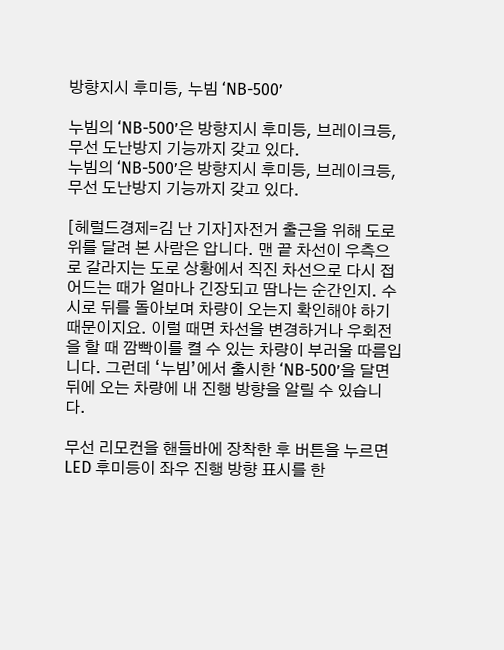방향지시 후미등, 누빔 ‘NB-500’

누빔의 ‘NB-500’은 방향지시 후미등, 브레이크등, 무선 도난방지 기능까지 갖고 있다.
누빔의 ‘NB-500’은 방향지시 후미등, 브레이크등, 무선 도난방지 기능까지 갖고 있다.

[헤럴드경제=김 난 기자]자전거 출근을 위해 도로 위를 달려 본 사람은 압니다. 맨 끝 차선이 우측으로 갈라지는 도로 상황에서 직진 차선으로 다시 접어드는 때가 얼마나 긴장되고 땀나는 순간인지. 수시로 뒤를 돌아보며 차량이 오는지 확인해야 하기 때문이지요. 이럴 때면 차선을 변경하거나 우회전을 할 때 깜빡이를 켤 수 있는 차량이 부러울 따름입니다. 그런데 ‘누빔’에서 출시한 ‘NB-500’을 달면 뒤에 오는 차량에 내 진행 방향을 알릴 수 있습니다.

무선 리모컨을 핸들바에 장착한 후 버튼을 누르면 LED 후미등이 좌우 진행 방향 표시를 한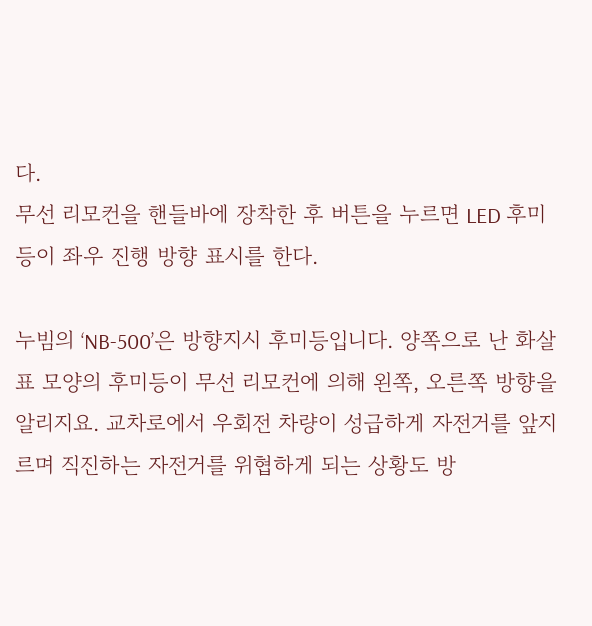다.
무선 리모컨을 핸들바에 장착한 후 버튼을 누르면 LED 후미등이 좌우 진행 방향 표시를 한다.

누빔의 ‘NB-500’은 방향지시 후미등입니다. 양쪽으로 난 화살표 모양의 후미등이 무선 리모컨에 의해 왼쪽, 오른쪽 방향을 알리지요. 교차로에서 우회전 차량이 성급하게 자전거를 앞지르며 직진하는 자전거를 위협하게 되는 상황도 방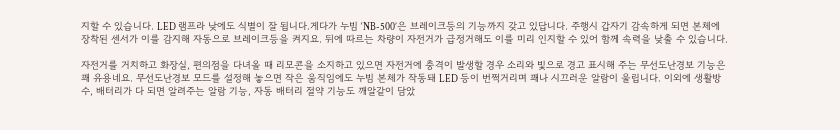지할 수 있습니다. LED 램프라 낮에도 식별이 잘 됩니다.게다가 누빔 ‘NB-500’은 브레이크등의 기능까지 갖고 있답니다. 주행시 갑자기 감속하게 되면 본체에 장착된 센서가 이를 감지해 자동으로 브레이크등을 켜지요. 뒤에 따르는 차량이 자전거가 급정거해도 이를 미리 인지할 수 있어 함께 속력을 낮출 수 있습니다.

자전거를 거치하고 화장실, 편의점을 다녀올 때 리모콘을 소지하고 있으면 자전거에 충격이 발생할 경우 소리와 빛으로 경고 표시해 주는 무선도난경보 기능은 꽤 유용네요. 무선도난경보 모드를 설정해 놓으면 작은 움직임에도 누빔 본체가 작동돼 LED 등이 번쩍거리며 꽤나 시끄러운 알람이 울립니다. 이외에 생활방수, 배터리가 다 되면 알려주는 알람 기능, 자동 배터리 절약 기능도 깨알같이 담았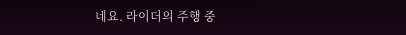네요. 라이더의 주행 중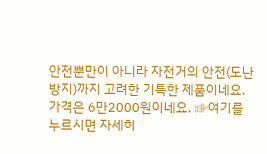안전뿐만이 아니라 자전거의 안전(도난방지)까지 고려한 기특한 제품이네요. 가격은 6만2000원이네요. ☞여기를 누르시면 자세히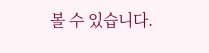볼 수 있습니다.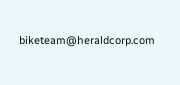biketeam@heraldcorp.com